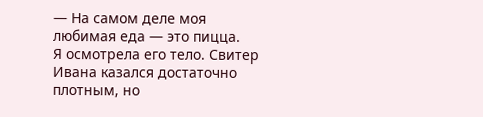— На самом деле моя любимая еда — это пицца.
Я осмотрела его тело. Свитер Ивана казался достаточно плотным, но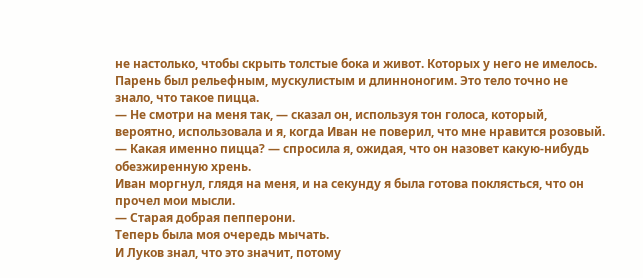не настолько, чтобы скрыть толстые бока и живот. Которых у него не имелось. Парень был рельефным, мускулистым и длинноногим. Это тело точно не знало, что такое пицца.
— Не смотри на меня так, — сказал он, используя тон голоса, который, вероятно, использовала и я, когда Иван не поверил, что мне нравится розовый.
— Какая именно пицца? — спросила я, ожидая, что он назовет какую-нибудь обезжиренную хрень.
Иван моргнул, глядя на меня, и на секунду я была готова поклясться, что он прочел мои мысли.
— Старая добрая пепперони.
Теперь была моя очередь мычать.
И Луков знал, что это значит, потому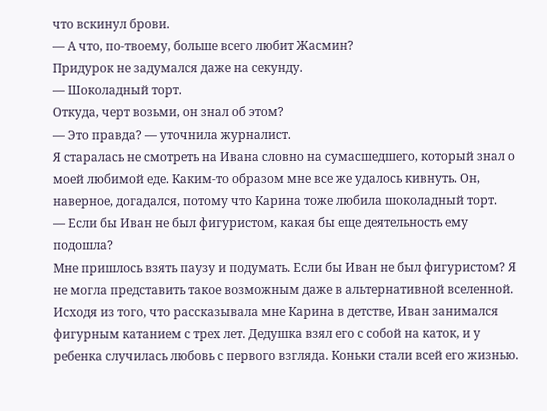что вскинул брови.
— А что, по-твоему, больше всего любит Жасмин?
Придурок не задумался даже на секунду.
— Шоколадный торт.
Откуда, черт возьми, он знал об этом?
— Это правда? — уточнила журналист.
Я старалась не смотреть на Ивана словно на сумасшедшего, который знал о моей любимой еде. Каким-то образом мне все же удалось кивнуть. Он, наверное, догадался, потому что Карина тоже любила шоколадный торт.
— Если бы Иван не был фигуристом, какая бы еще деятельность ему подошла?
Мне пришлось взять паузу и подумать. Если бы Иван не был фигуристом? Я не могла представить такое возможным даже в альтернативной вселенной. Исходя из того, что рассказывала мне Карина в детстве, Иван занимался фигурным катанием с трех лет. Дедушка взял его с собой на каток, и у ребенка случилась любовь с первого взгляда. Коньки стали всей его жизнью.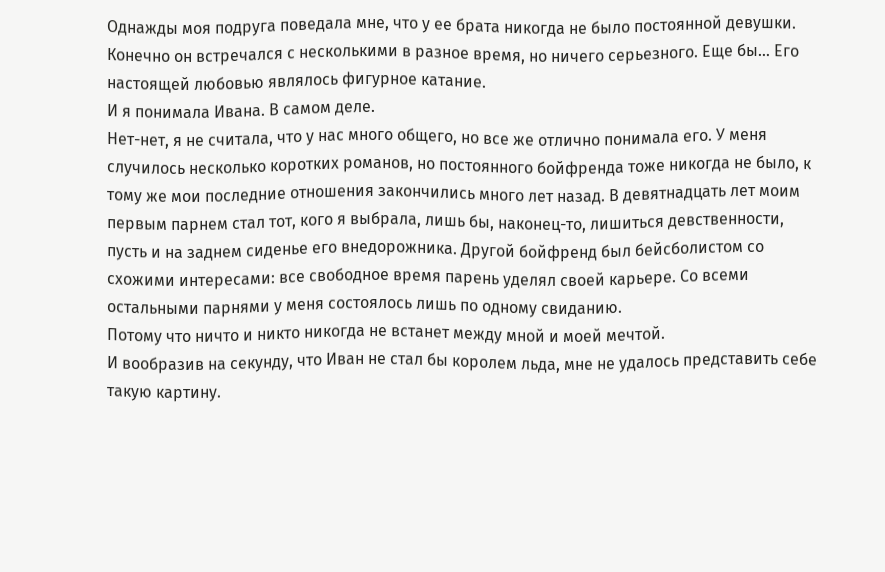Однажды моя подруга поведала мне, что у ее брата никогда не было постоянной девушки. Конечно он встречался с несколькими в разное время, но ничего серьезного. Еще бы… Его настоящей любовью являлось фигурное катание.
И я понимала Ивана. В самом деле.
Нет-нет, я не считала, что у нас много общего, но все же отлично понимала его. У меня случилось несколько коротких романов, но постоянного бойфренда тоже никогда не было, к тому же мои последние отношения закончились много лет назад. В девятнадцать лет моим первым парнем стал тот, кого я выбрала, лишь бы, наконец-то, лишиться девственности, пусть и на заднем сиденье его внедорожника. Другой бойфренд был бейсболистом со схожими интересами: все свободное время парень уделял своей карьере. Со всеми остальными парнями у меня состоялось лишь по одному свиданию.
Потому что ничто и никто никогда не встанет между мной и моей мечтой.
И вообразив на секунду, что Иван не стал бы королем льда, мне не удалось представить себе такую картину.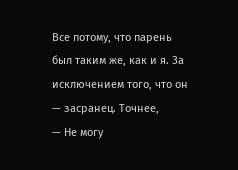Все потому, что парень был таким же, как и я. За исключением того, что он — засранец. Точнее,
— Не могу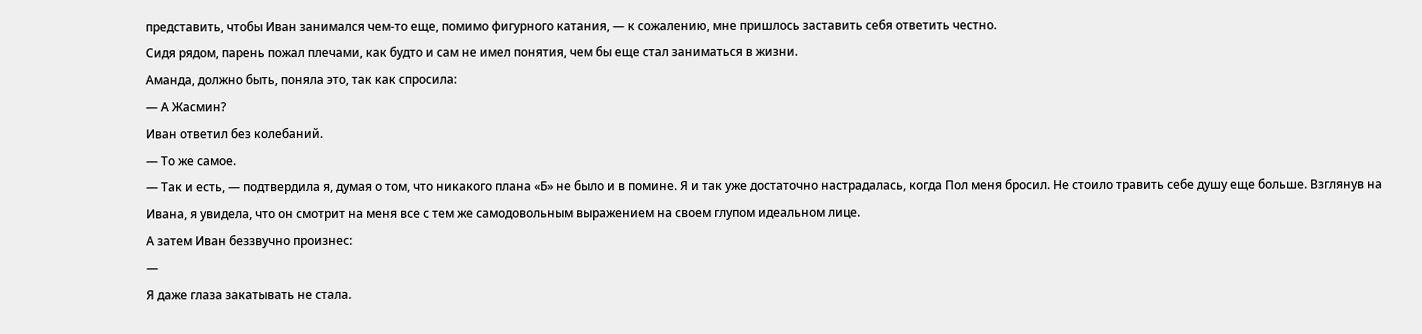представить, чтобы Иван занимался чем-то еще, помимо фигурного катания, — к сожалению, мне пришлось заставить себя ответить честно.
Сидя рядом, парень пожал плечами, как будто и сам не имел понятия, чем бы еще стал заниматься в жизни.
Аманда, должно быть, поняла это, так как спросила:
— А Жасмин?
Иван ответил без колебаний.
— То же самое.
— Так и есть, — подтвердила я, думая о том, что никакого плана «Б» не было и в помине. Я и так уже достаточно настрадалась, когда Пол меня бросил. Не стоило травить себе душу еще больше. Взглянув на Ивана, я увидела, что он смотрит на меня все с тем же самодовольным выражением на своем глупом идеальном лице.
А затем Иван беззвучно произнес:
—
Я даже глаза закатывать не стала.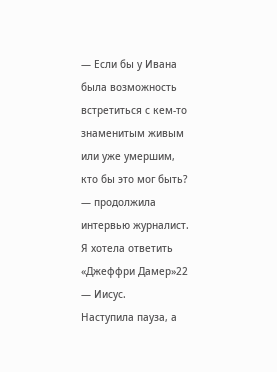— Если бы у Ивана была возможность встретиться с кем-то знаменитым живым или уже умершим, кто бы это мог быть? — продолжила интервью журналист.
Я хотела ответить «Джеффри Дамер»22
— Иисус.
Наступила пауза, а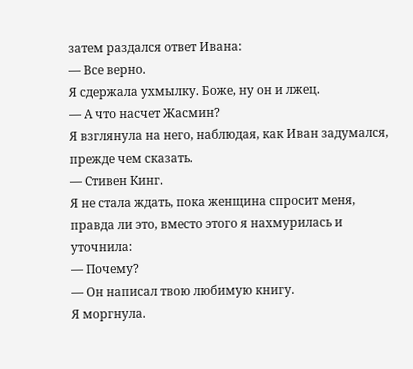затем раздался ответ Ивана:
— Все верно.
Я сдержала ухмылку. Боже, ну он и лжец.
— А что насчет Жасмин?
Я взглянула на него, наблюдая, как Иван задумался, прежде чем сказать.
— Стивен Кинг.
Я не стала ждать, пока женщина спросит меня, правда ли это, вместо этого я нахмурилась и уточнила:
— Почему?
— Он написал твою любимую книгу.
Я моргнула.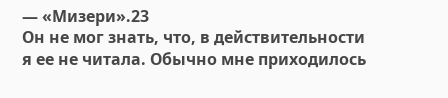— «Мизери».23
Он не мог знать, что, в действительности я ее не читала. Обычно мне приходилось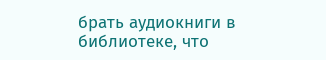брать аудиокниги в библиотеке, что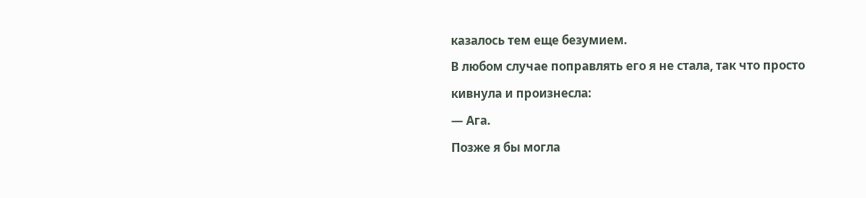казалось тем еще безумием.
В любом случае поправлять его я не стала, так что просто кивнула и произнесла:
— Ага.
Позже я бы могла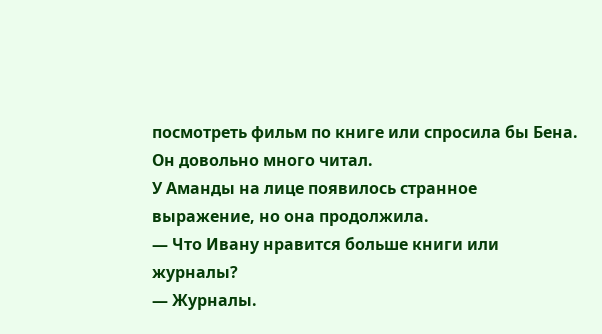посмотреть фильм по книге или спросила бы Бена. Он довольно много читал.
У Аманды на лице появилось странное выражение, но она продолжила.
— Что Ивану нравится больше книги или журналы?
— Журналы.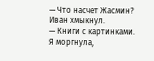— Что насчет Жасмин?
Иван хмыкнул.
— Книги с картинками.
Я моргнула,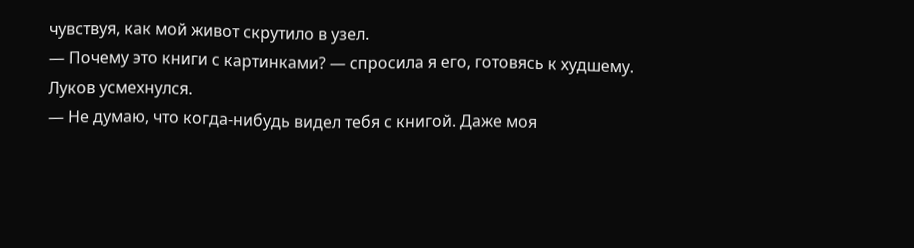чувствуя, как мой живот скрутило в узел.
— Почему это книги с картинками? — спросила я его, готовясь к худшему.
Луков усмехнулся.
— Не думаю, что когда-нибудь видел тебя с книгой. Даже моя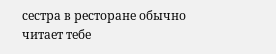сестра в ресторане обычно читает тебе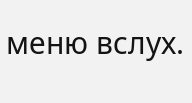меню вслух.